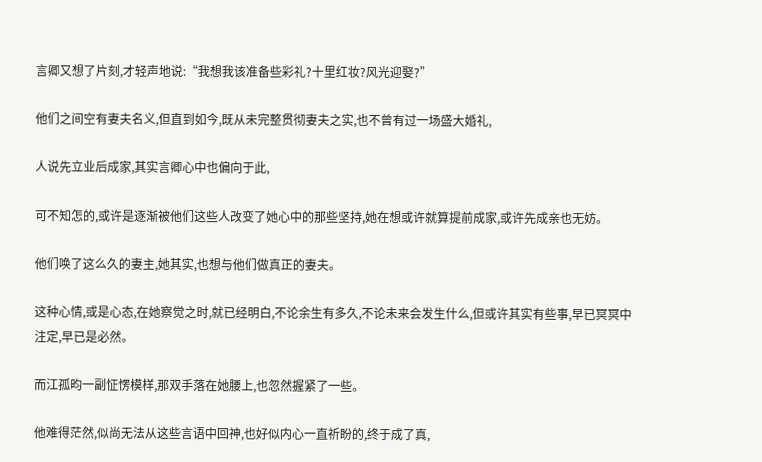言卿又想了片刻,才轻声地说:“我想我该准备些彩礼?十里红妆?风光迎娶?”

他们之间空有妻夫名义,但直到如今,既从未完整贯彻妻夫之实,也不曾有过一场盛大婚礼,

人说先立业后成家,其实言卿心中也偏向于此,

可不知怎的,或许是逐渐被他们这些人改变了她心中的那些坚持,她在想或许就算提前成家,或许先成亲也无妨。

他们唤了这么久的妻主,她其实,也想与他们做真正的妻夫。

这种心情,或是心态,在她察觉之时,就已经明白,不论余生有多久,不论未来会发生什么,但或许其实有些事,早已冥冥中注定,早已是必然。

而江孤昀一副怔愣模样,那双手落在她腰上,也忽然握紧了一些。

他难得茫然,似尚无法从这些言语中回神,也好似内心一直祈盼的,终于成了真,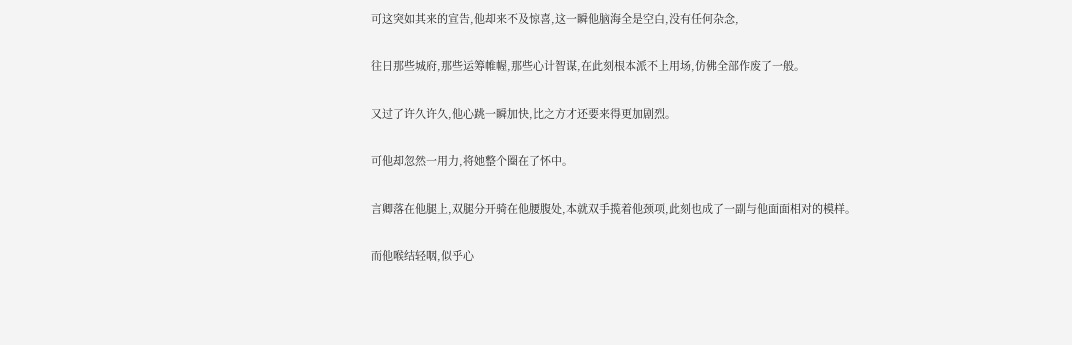可这突如其来的宣告,他却来不及惊喜,这一瞬他脑海全是空白,没有任何杂念,

往日那些城府,那些运筹帷幄,那些心计智谋,在此刻根本派不上用场,仿佛全部作废了一般。

又过了许久许久,他心跳一瞬加快,比之方才还要来得更加剧烈。

可他却忽然一用力,将她整个圈在了怀中。

言卿落在他腿上,双腿分开骑在他腰腹处,本就双手揽着他颈项,此刻也成了一副与他面面相对的模样。

而他喉结轻咽,似乎心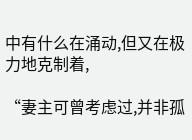中有什么在涌动,但又在极力地克制着,

“妻主可曾考虑过,并非孤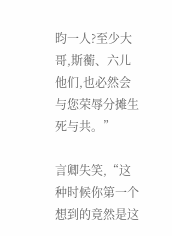昀一人?至少大哥,斯蘅、六儿他们,也必然会与您荣辱分摊生死与共。”

言卿失笑,“这种时候你第一个想到的竟然是这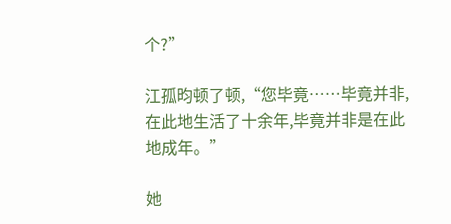个?”

江孤昀顿了顿,“您毕竟……毕竟并非,在此地生活了十余年,毕竟并非是在此地成年。”

她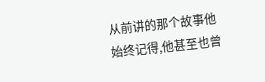从前讲的那个故事他始终记得,他甚至也曾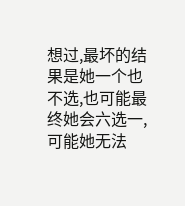想过,最坏的结果是她一个也不选,也可能最终她会六选一,可能她无法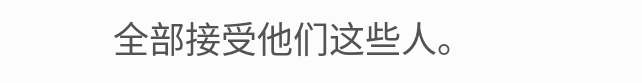全部接受他们这些人。